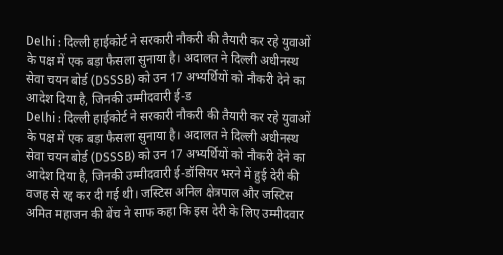Delhi : दिल्ली हाईकोर्ट ने सरकारी नौकरी की तैयारी कर रहे युवाओं के पक्ष में एक बड़ा फैसला सुनाया है। अदालत ने दिल्ली अधीनस्थ सेवा चयन बोर्ड (DSSSB) को उन 17 अभ्यर्थियों को नौकरी देने का आदेश दिया है, जिनकी उम्मीदवारी ई-ड
Delhi : दिल्ली हाईकोर्ट ने सरकारी नौकरी की तैयारी कर रहे युवाओं के पक्ष में एक बड़ा फैसला सुनाया है। अदालत ने दिल्ली अधीनस्थ सेवा चयन बोर्ड (DSSSB) को उन 17 अभ्यर्थियों को नौकरी देने का आदेश दिया है, जिनकी उम्मीदवारी ई-डॉसियर भरने में हुई देरी की वजह से रद्द कर दी गई थी। जस्टिस अनिल क्षेत्रपाल और जस्टिस अमित महाजन की बेंच ने साफ कहा कि इस देरी के लिए उम्मीदवार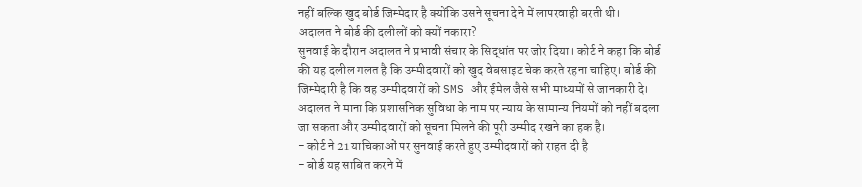नहीं बल्कि खुद बोर्ड जिम्मेदार है क्योंकि उसने सूचना देने में लापरवाही बरती थी।
अदालत ने बोर्ड की दलीलों को क्यों नकारा?
सुनवाई के दौरान अदालत ने प्रभावी संचार के सिद्धांत पर जोर दिया। कोर्ट ने कहा कि बोर्ड की यह दलील गलत है कि उम्मीदवारों को खुद वेबसाइट चेक करते रहना चाहिए। बोर्ड की जिम्मेदारी है कि वह उम्मीदवारों को SMS और ईमेल जैसे सभी माध्यमों से जानकारी दे। अदालत ने माना कि प्रशासनिक सुविधा के नाम पर न्याय के सामान्य नियमों को नहीं बदला जा सकता और उम्मीदवारों को सूचना मिलने की पूरी उम्मीद रखने का हक है।
- कोर्ट ने 21 याचिकाओं पर सुनवाई करते हुए उम्मीदवारों को राहत दी है
- बोर्ड यह साबित करने में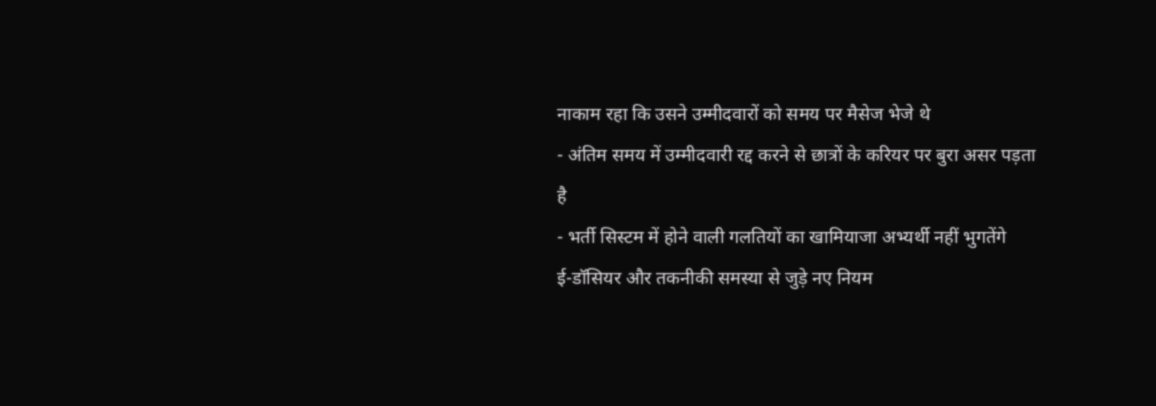नाकाम रहा कि उसने उम्मीदवारों को समय पर मैसेज भेजे थे
- अंतिम समय में उम्मीदवारी रद्द करने से छात्रों के करियर पर बुरा असर पड़ता है
- भर्ती सिस्टम में होने वाली गलतियों का खामियाजा अभ्यर्थी नहीं भुगतेंगे
ई-डॉसियर और तकनीकी समस्या से जुड़े नए नियम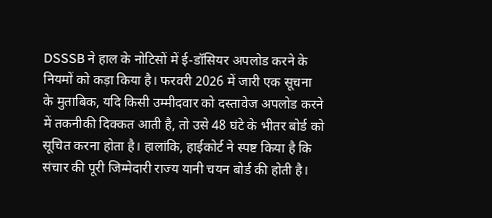DSSSB ने हाल के नोटिसों में ई-डॉसियर अपलोड करने के नियमों को कड़ा किया है। फरवरी 2026 में जारी एक सूचना के मुताबिक, यदि किसी उम्मीदवार को दस्तावेज अपलोड करने में तकनीकी दिक्कत आती है, तो उसे 48 घंटे के भीतर बोर्ड को सूचित करना होता है। हालांकि, हाईकोर्ट ने स्पष्ट किया है कि संचार की पूरी जिम्मेदारी राज्य यानी चयन बोर्ड की होती है।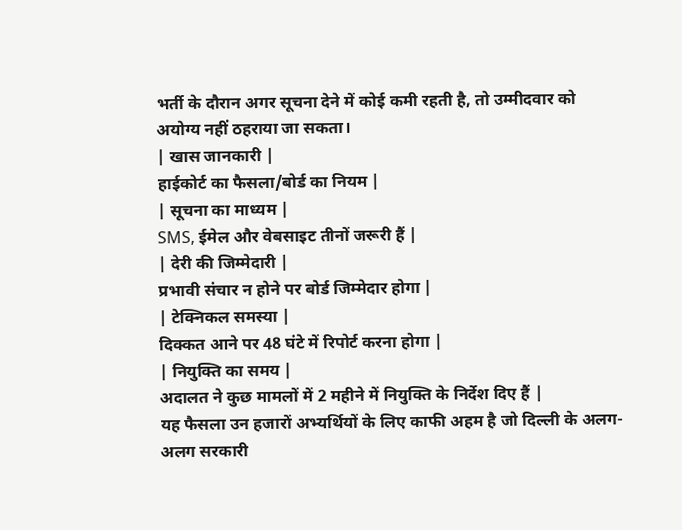भर्ती के दौरान अगर सूचना देने में कोई कमी रहती है, तो उम्मीदवार को अयोग्य नहीं ठहराया जा सकता।
| खास जानकारी |
हाईकोर्ट का फैसला/बोर्ड का नियम |
| सूचना का माध्यम |
SMS, ईमेल और वेबसाइट तीनों जरूरी हैं |
| देरी की जिम्मेदारी |
प्रभावी संचार न होने पर बोर्ड जिम्मेदार होगा |
| टेक्निकल समस्या |
दिक्कत आने पर 48 घंटे में रिपोर्ट करना होगा |
| नियुक्ति का समय |
अदालत ने कुछ मामलों में 2 महीने में नियुक्ति के निर्देश दिए हैं |
यह फैसला उन हजारों अभ्यर्थियों के लिए काफी अहम है जो दिल्ली के अलग-अलग सरकारी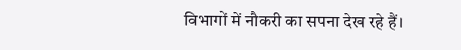विभागों में नौकरी का सपना देख रहे हैं।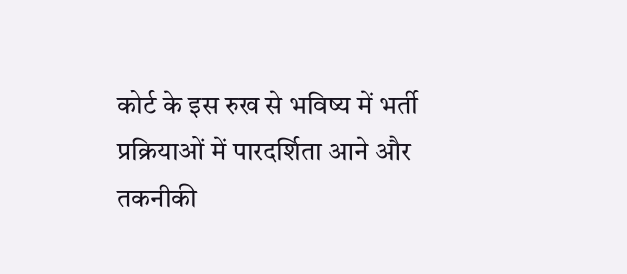कोर्ट के इस रुख से भविष्य में भर्ती प्रक्रियाओं में पारदर्शिता आने और तकनीकी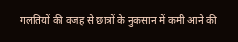गलतियों की वजह से छात्रों के नुकसान में कमी आने की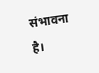संभावना है।